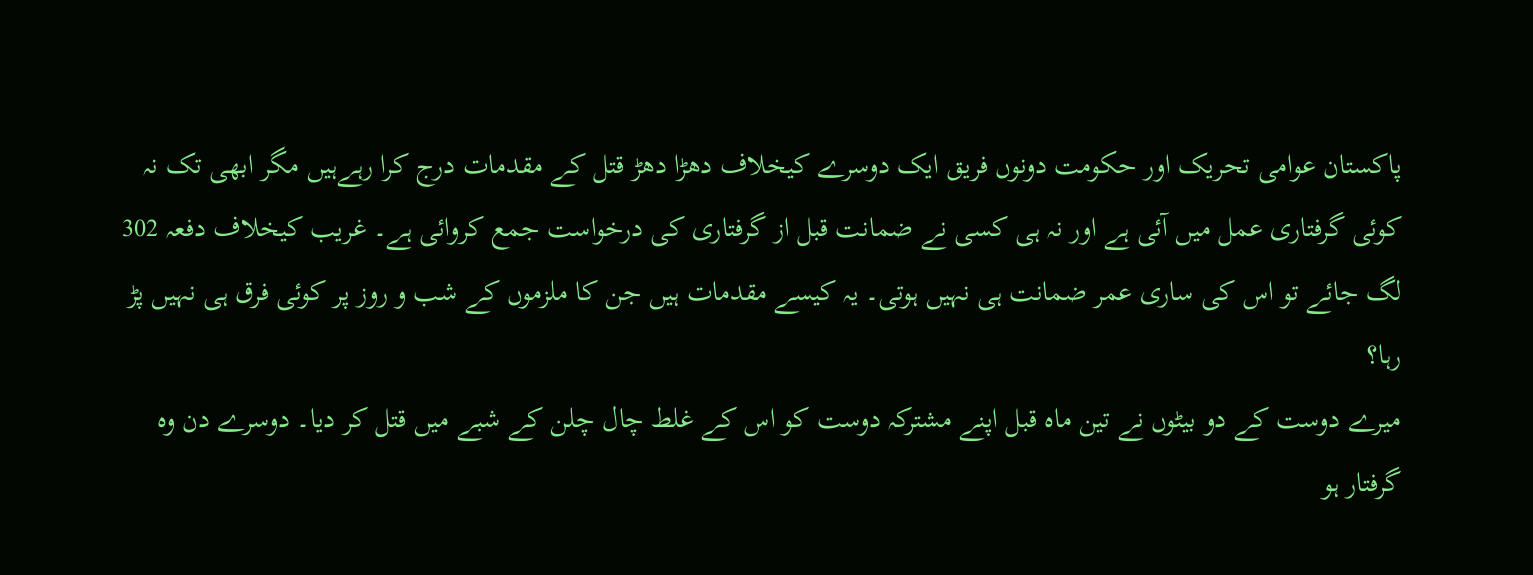پاکستان عوامی تحریک اور حکومت دونوں فریق ایک دوسرے کیخلاف دھڑا دھڑ قتل کے مقدمات درج کرا رہےہیں مگر ابھی تک نہ کوئی گرفتاری عمل میں آئی ہے اور نہ ہی کسی نے ضمانت قبل از گرفتاری کی درخواست جمع کروائی ہے۔ غریب کیخلاف دفعہ 302 لگ جائے تو اس کی ساری عمر ضمانت ہی نہیں ہوتی۔ یہ کیسے مقدمات ہیں جن کا ملزموں کے شب و روز پر کوئی فرق ہی نہیں پڑ رہا؟
میرے دوست کے دو بیٹوں نے تین ماہ قبل اپنے مشترکہ دوست کو اس کے غلط چال چلن کے شبے میں قتل کر دیا۔ دوسرے دن وہ گرفتار ہو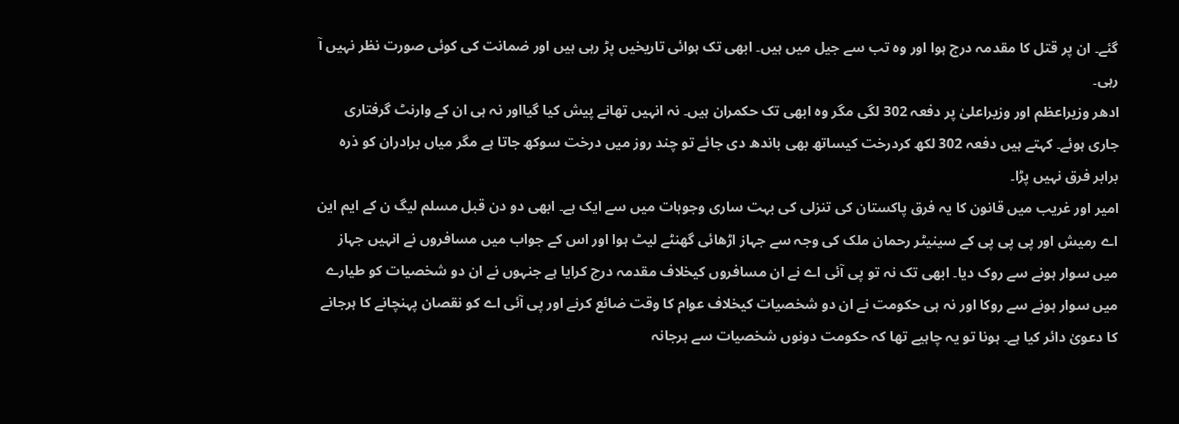گئے۔ ان پر قتل کا مقدمہ درج ہوا اور وہ تب سے جیل میں ہیں۔ ابھی تک ہوائی تاریخیں پڑ رہی ہیں اور ضمانت کی کوئی صورت نظر نہیں آ رہی۔
ادھر وزیراعظم اور وزیراعلیٰ پر دفعہ 302 لگی مگر وہ ابھی تک حکمران ہیں۔ نہ انہیں تھانے پیش کیا گیااور نہ ہی ان کے وارنٹ گرفتاری جاری ہوئے۔ کہتے ہیں دفعہ 302 لکھ کردرخت کیساتھ بھی باندھ دی جائے تو چند روز میں درخت سوکھ جاتا ہے مگر میاں برادران کو ذرہ برابر فرق نہیں پڑا۔
امیر اور غریب میں قانون کا یہ فرق پاکستان کی تنزلی کی بہت ساری وجوہات میں سے ایک ہے۔ ابھی دو دن قبل مسلم لیگ ن کے ایم این اے رمیش اور پی پی پی کے سینیٹر رحمان ملک کی وجہ سے جہاز اڑھائی گھنٹے لیٹ ہوا اور اس کے جواب میں مسافروں نے انہیں جہاز میں سوار ہونے سے روک دیا۔ ابھی تک نہ تو پی آئی اے نے ان مسافروں کیخلاف مقدمہ درج کرایا ہے جنہوں نے ان دو شخصیات کو طیارے میں سوار ہونے سے روکا اور نہ ہی حکومت نے ان دو شخصیات کیخلاف عوام کا وقت ضائع کرنے اور پی آئی اے کو نقصان پہنچانے کا ہرجانے کا دعویٰ دائر کیا ہے۔ ہونا تو یہ چاہیے تھا کہ حکومت دونوں شخصیات سے ہرجانہ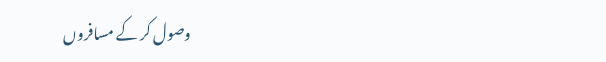وصول کر کے مسافروں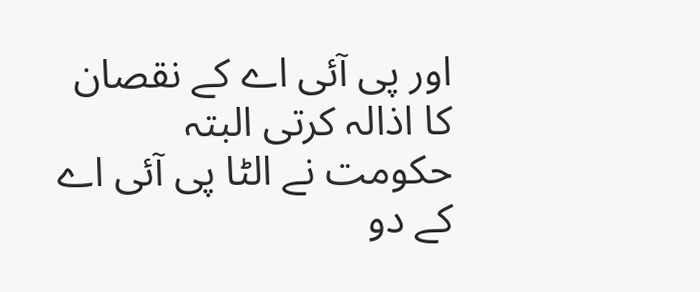اور پی آئی اے کے نقصان کا اذالہ کرتی البتہ حکومت نے الٹا پی آئی اے کے دو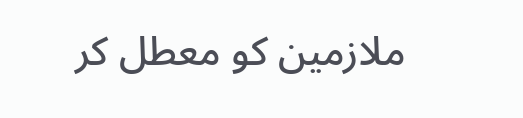ملازمین کو معطل کر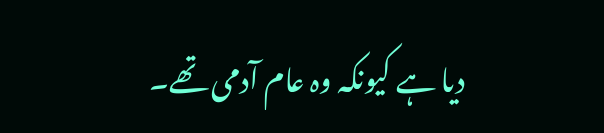دیا ہے کیونکہ وہ عام آدمی تھے۔